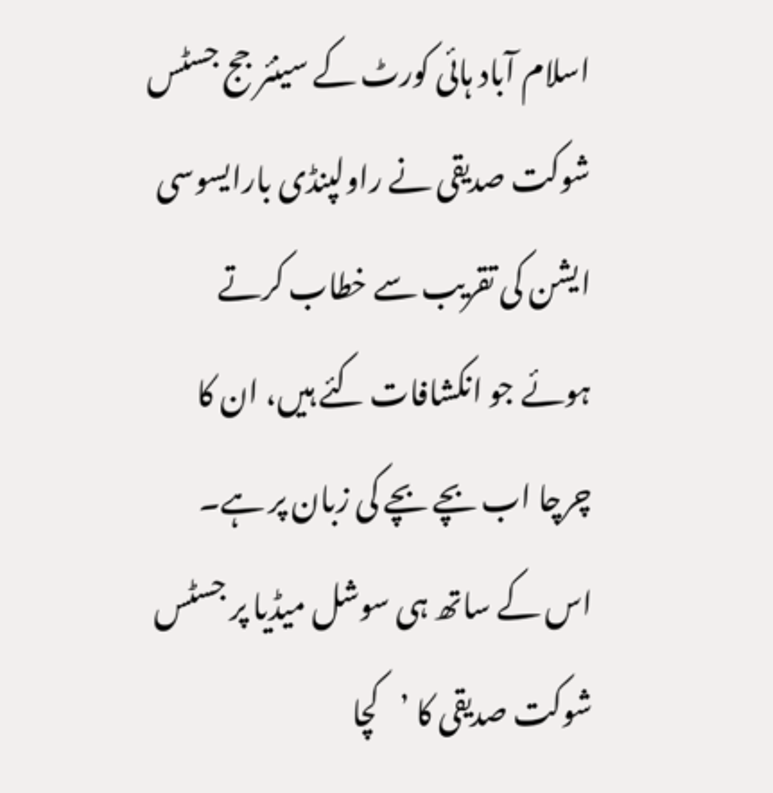اسلام آباد ہائی کورٹ کے سینئر جج جسٹس شوکت صدیقی نے راولپنڈی بارایسوسی ایشن کی تقریب سے خطاب کرتے ہوئے جو انکشافات کئے ہیں، ان کا چرچا اب بچے بچے کی زبان پر ہے۔ اس کے ساتھ ہی سوشل میڈیا پر جسٹس شوکت صدیقی کا ’کچا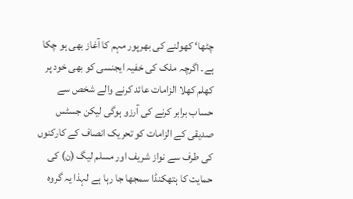چٹھا‘ کھولنے کی بھرپور مہم کا آغاز بھی ہو چکا ہے۔ اگرچہ ملک کی خفیہ ایجنسی کو بھی خود پر کھلم کھلا الزامات عائد کرنے والے شخص سے حساب برابر کرنے کی آرزو ہوگی لیکن جسٹس صدیقی کے الزامات کو تحریک انصاف کے کارکنوں کی طرف سے نواز شریف اور مسلم لیگ (ن) کی حمایت کا ہتھکنڈا سمجھا جا رہا ہے لہذا یہ گروہ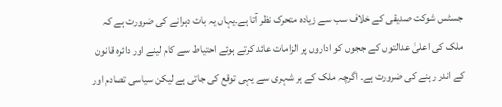جسٹس شوکت صدیقی کے خلاف سب سے زیادہ متحرک نظر آتا ہے۔یہاں یہ بات دہرانے کی ضرورت ہے کہ ملک کی اعلیٰ عدالتوں کے ججوں کو اداروں پر الزامات عائد کرتے ہوئے احتیاط سے کام لینے اور دائرہ قانون کے اندر رہنے کی ضرورت ہے۔ اگرچہ ملک کے ہر شہری سے یہی توقع کی جاتی ہے لیکن سیاسی تصادم اور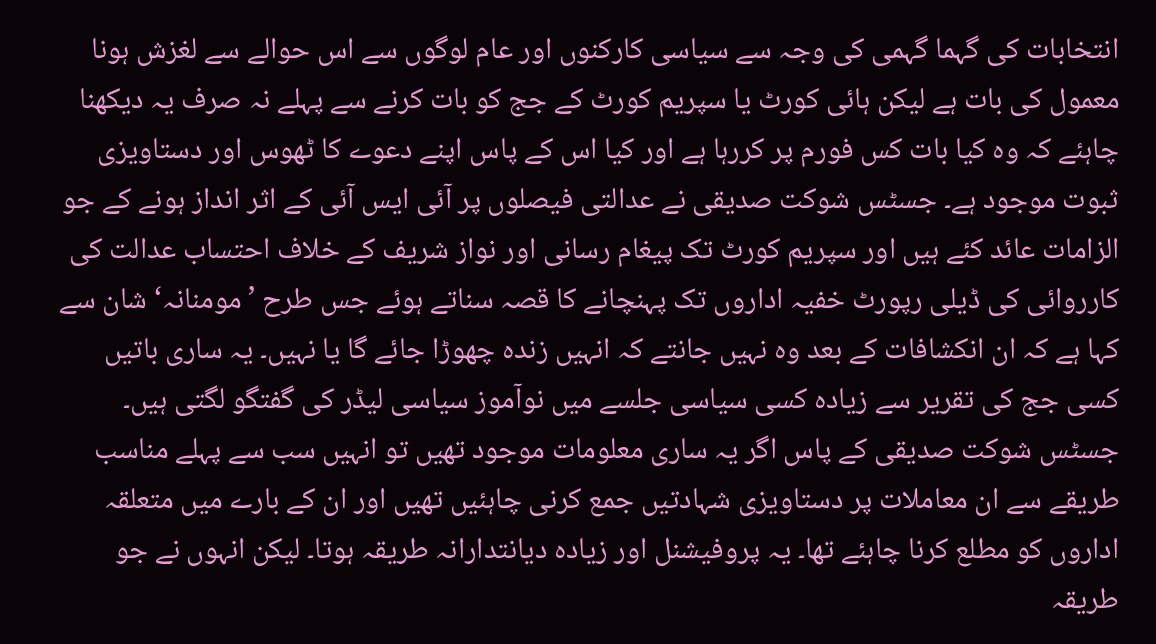انتخابات کی گہما گہمی کی وجہ سے سیاسی کارکنوں اور عام لوگوں سے اس حوالے سے لغزش ہونا معمول کی بات ہے لیکن ہائی کورٹ یا سپریم کورٹ کے جج کو بات کرنے سے پہلے نہ صرف یہ دیکھنا چاہئے کہ وہ کیا بات کس فورم پر کررہا ہے اور کیا اس کے پاس اپنے دعوے کا ٹھوس اور دستاویزی ثبوت موجود ہے۔ جسٹس شوکت صدیقی نے عدالتی فیصلوں پر آئی ایس آئی کے اثر انداز ہونے کے جو الزامات عائد کئے ہیں اور سپریم کورٹ تک پیغام رسانی اور نواز شریف کے خلاف احتساب عدالت کی کارروائی کی ڈیلی رپورٹ خفیہ اداروں تک پہنچانے کا قصہ سناتے ہوئے جس طرح ’مومنانہ‘ شان سے کہا ہے کہ ان انکشافات کے بعد وہ نہیں جانتے کہ انہیں زندہ چھوڑا جائے گا یا نہیں۔ یہ ساری باتیں کسی جج کی تقریر سے زیادہ کسی سیاسی جلسے میں نوآموز سیاسی لیڈر کی گفتگو لگتی ہیں۔
جسٹس شوکت صدیقی کے پاس اگر یہ ساری معلومات موجود تھیں تو انہیں سب سے پہلے مناسب طریقے سے ان معاملات پر دستاویزی شہادتیں جمع کرنی چاہئیں تھیں اور ان کے بارے میں متعلقہ اداروں کو مطلع کرنا چاہئے تھا۔ یہ پروفیشنل اور زیادہ دیانتدارانہ طریقہ ہوتا۔ لیکن انہوں نے جو طریقہ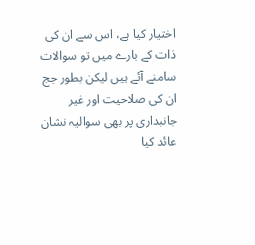اختیار کیا ہے، اس سے ان کی ذات کے بارے میں تو سوالات سامنے آئے ہیں لیکن بطور جج ان کی صلاحیت اور غیر جانبداری پر بھی سوالیہ نشان عائد کیا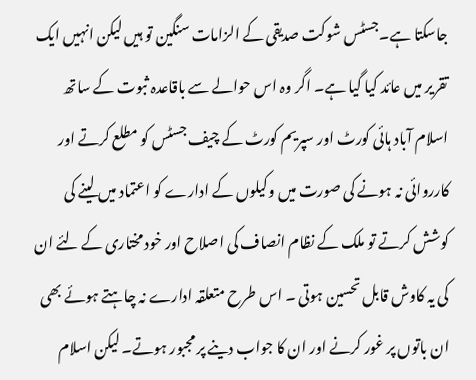جاسکتا ہے۔جسٹس شوکت صدیقی کے الزامات سنگین تو ہیں لیکن انہیں ایک تقریر میں عائد کیا گیا ہے۔ اگر وہ اس حوالے سے باقاعدہ ثبوت کے ساتھ اسلام آباد ہائی کورٹ اور سپریم کورٹ کے چیف جسٹس کو مطلع کرتے اور کارروائی نہ ہونے کی صورت میں وکیلوں کے ادارے کو اعتماد میں لینے کی کوشش کرتے تو ملک کے نظام انصاف کی اصلاح اور خود مختاری کے لئے ان کی یہ کاوش قابل تحسین ہوتی ۔ اس طرح متعلقہ ادارے نہ چاہتے ہوئے بھی ان باتوں پر غور کرنے اور ان کا جواب دینے پر مجبور ہوتے۔ لیکن اسلام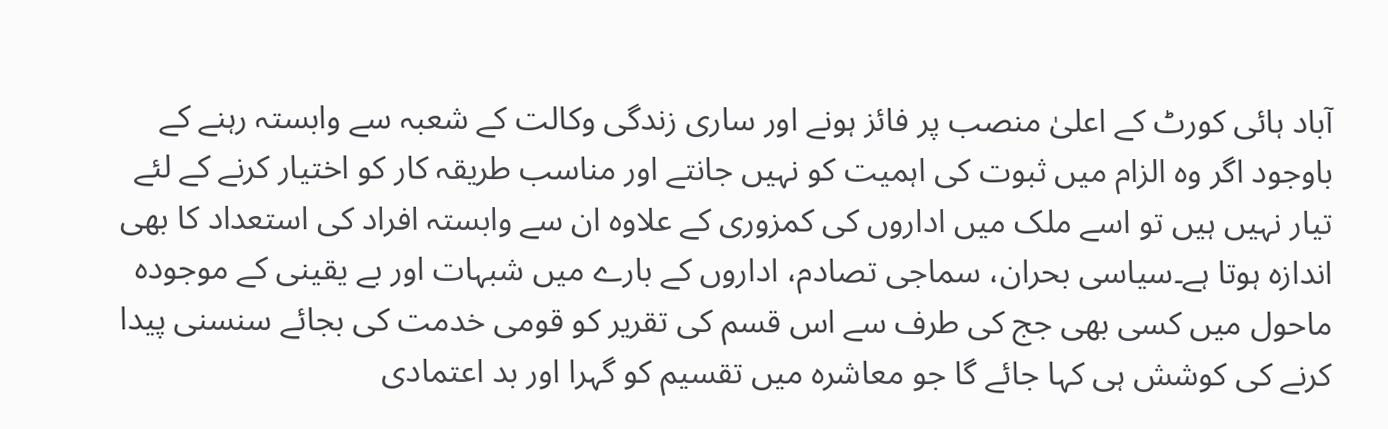آباد ہائی کورٹ کے اعلیٰ منصب پر فائز ہونے اور ساری زندگی وکالت کے شعبہ سے وابستہ رہنے کے باوجود اگر وہ الزام میں ثبوت کی اہمیت کو نہیں جانتے اور مناسب طریقہ کار کو اختیار کرنے کے لئے تیار نہیں ہیں تو اسے ملک میں اداروں کی کمزوری کے علاوہ ان سے وابستہ افراد کی استعداد کا بھی اندازہ ہوتا ہے۔سیاسی بحران، سماجی تصادم، اداروں کے بارے میں شبہات اور بے یقینی کے موجودہ ماحول میں کسی بھی جج کی طرف سے اس قسم کی تقریر کو قومی خدمت کی بجائے سنسنی پیدا کرنے کی کوشش ہی کہا جائے گا جو معاشرہ میں تقسیم کو گہرا اور بد اعتمادی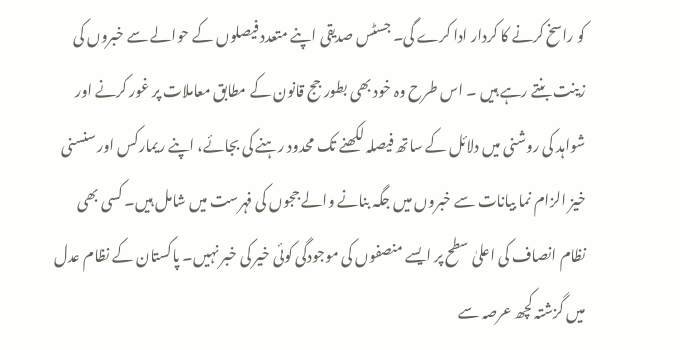کو راسخ کرنے کا کردار ادا کرے گی۔ جسٹس صدیقی اپنے متعدد فیصلوں کے حوالے سے خبروں کی زینت بنتے رہے ہیں ۔ اس طرح وہ خود بھی بطور جج قانون کے مطابق معاملات پر غور کرنے اور شواہد کی روشنی میں دلائل کے ساتھ فیصلہ لکھنے تک محدود رہنے کی بجائے، اپنے ریمارکس اور سنسنی خیز الزام نما بیانات سے خبروں میں جگہ بنانے والے ججوں کی فہرست میں شامل ہیں۔ کسی بھی نظام انصاف کی اعلیٰ سطح پر ایسے منصفوں کی موجودگی کوئی خیر کی خبر نہیں۔ پاکستان کے نظام عدل میں گزشتہ کچھ عرصہ سے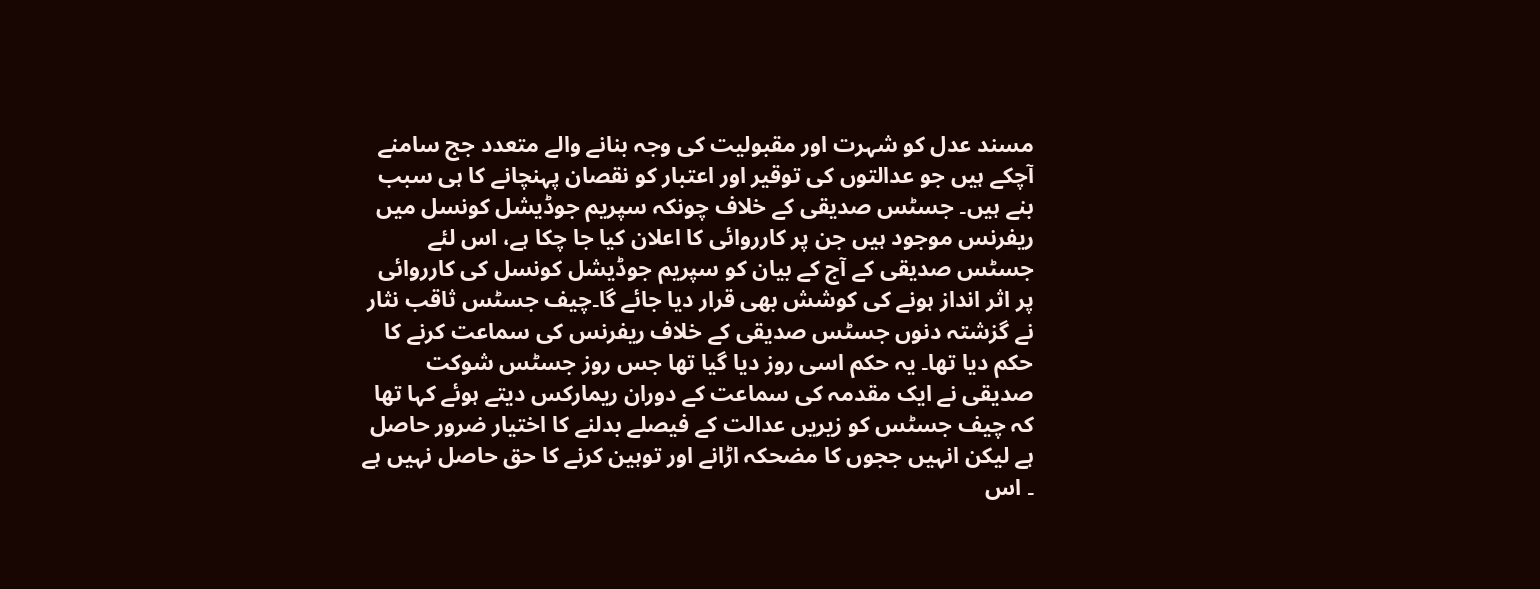مسند عدل کو شہرت اور مقبولیت کی وجہ بنانے والے متعدد جج سامنے آچکے ہیں جو عدالتوں کی توقیر اور اعتبار کو نقصان پہنچانے کا ہی سبب بنے ہیں۔ جسٹس صدیقی کے خلاف چونکہ سپریم جوڈیشل کونسل میں ریفرنس موجود ہیں جن پر کارروائی کا اعلان کیا جا چکا ہے، اس لئے جسٹس صدیقی کے آج کے بیان کو سپریم جوڈیشل کونسل کی کارروائی پر اثر انداز ہونے کی کوشش بھی قرار دیا جائے گا۔چیف جسٹس ثاقب نثار نے گزشتہ دنوں جسٹس صدیقی کے خلاف ریفرنس کی سماعت کرنے کا حکم دیا تھا۔ یہ حکم اسی روز دیا گیا تھا جس روز جسٹس شوکت صدیقی نے ایک مقدمہ کی سماعت کے دوران ریمارکس دیتے ہوئے کہا تھا کہ چیف جسٹس کو زیریں عدالت کے فیصلے بدلنے کا اختیار ضرور حاصل ہے لیکن انہیں ججوں کا مضحکہ اڑانے اور توہین کرنے کا حق حاصل نہیں ہے ۔ اس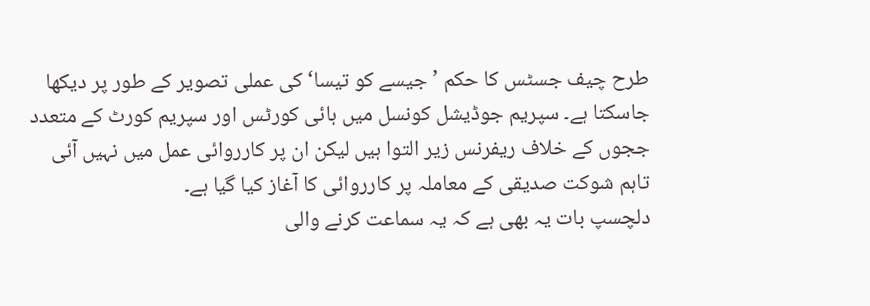طرح چیف جسٹس کا حکم ’جیسے کو تیسا‘ کی عملی تصویر کے طور پر دیکھا جاسکتا ہے۔ سپریم جوڈیشل کونسل میں ہائی کورٹس اور سپریم کورٹ کے متعدد ججوں کے خلاف ریفرنس زیر التوا ہیں لیکن ان پر کارروائی عمل میں نہیں آئی تاہم شوکت صدیقی کے معاملہ پر کارروائی کا آغاز کیا گیا ہے۔
دلچسپ بات یہ بھی ہے کہ یہ سماعت کرنے والی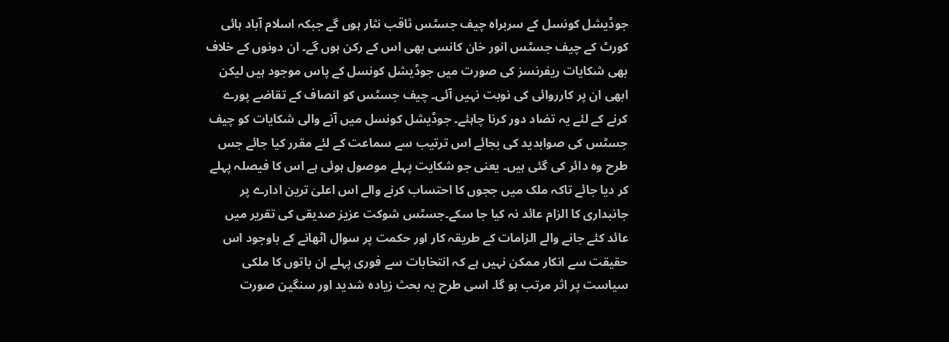جوڈیشل کونسل کے سربراہ چیف جسٹس ثاقب نثار ہوں گے جبکہ اسلام آباد ہائی کورٹ کے چیف جسٹس انور خان کانسی بھی اس کے رکن ہوں گے۔ ان دونوں کے خلاف بھی شکایات ریفرنسز کی صورت میں جوڈیشل کونسل کے پاس موجود ہیں لیکن ابھی ان پر کارروائی کی نوبت نہیں آئی۔ چیف جسٹس کو انصاف کے تقاضے پورے کرنے کے لئے یہ تضاد دور کرنا چاہئے۔ جوڈیشل کونسل میں آنے والی شکایات کو چیف جسٹس کی صوابدید کی بجائے اس ترتیب سے سماعت کے لئے مقرر کیا جائے جس طرح وہ دائر کی گئی ہیں۔ یعنی جو شکایت پہلے موصول ہوئی ہے اس کا فیصلہ پہلے کر دیا جائے تاکہ ملک میں ججوں کا احتساب کرنے والے اس اعلیٰ ترین ادارے پر جانبداری کا الزام عائد نہ کیا جا سکے۔جسٹس شوکت عزیز صدیقی کی تقریر میں عائد کئے جانے والے الزامات کے طریقہ کار اور حکمت پر سوال اٹھانے کے باوجود اس حقیقت سے انکار ممکن نہیں ہے کہ انتخابات سے فوری پہلے ان باتوں کا ملکی سیاست پر اثر مرتب ہو گا۔ اسی طرح یہ بحث زیادہ شدید اور سنگین صورت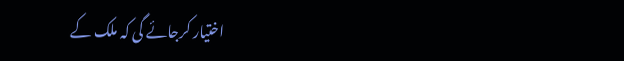اختیار کرجائے گی کہ ملک کے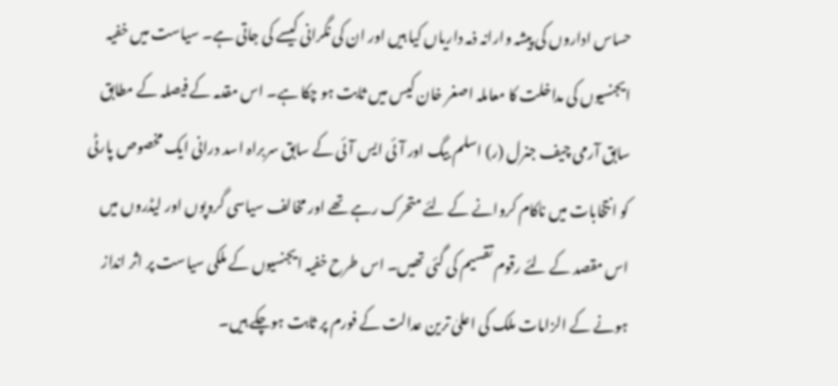حساس اداروں کی پیشہ وارانہ ذمہ داریاں کیا ہیں اور ان کی نگرانی کیسے کی جاتی ہے۔ سیاست میں خفیہ ایجنسیوں کی مداخلت کا معاملہ اصغر خان کیس میں ثابت ہو چکا ہے۔ اس مقدمہ کے فیصلہ کے مطابق سابق آرمی چیف جنرل (ر) اسلم بیگ اور آئی ایس آئی کے سابق سربراہ اسد درانی ایک مخصوص پارٹی کو انتخابات میں ناکام کروانے کے لئے متحرک رہے تھے اور مخالف سیاسی گروپوں اور لیڈروں میں اس مقصد کے لئے رقوم تقسیم کی گئی تھیں۔ اس طرح خفیہ ایجنسیوں کے ملکی سیاست پر اثر انداز ہونے کے الزامات ملک کی اعلیٰ ترین عدالت کے فورم پر ثابت ہوچکے ہیں۔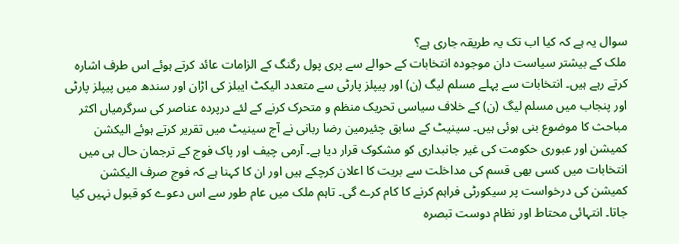سوال یہ ہے کہ کیا اب تک یہ طریقہ جاری ہے؟
ملک کے بیشتر سیاست دان موجودہ انتخابات کے حوالے سے پری پول رگنگ کے الزامات عائد کرتے ہوئے اس طرف اشارہ کرتے رہے ہیں۔ انتخابات سے پہلے مسلم لیگ (ن) اور پیپلز پارٹی سے متعدد الیکٹ ایبلز کی اڑان اور سندھ میں پیپلز پارٹی اور پنجاب میں مسلم لیگ (ن) کے خلاف سیاسی تحریک منظم و متحرک کرنے کے لئے درپردہ عناصر کی سرگرمیاں اکثر مباحث کا موضوع بنی ہوئی ہیں۔ سینیٹ کے سابق چئیرمین رضا ربانی نے آج سینیٹ میں تقریر کرتے ہوئے الیکشن کمیشن اور عبوری حکومت کی غیر جانبداری کو مشکوک قرار دیا ہے۔ آرمی چیف اور پاک فوج کے ترجمان حال ہی میں انتخابات میں کسی بھی قسم کی مداخلت سے بریت کا اعلان کرچکے ہیں اور ان کا کہنا ہے کہ فوج صرف الیکشن کمیشن کی درخواست پر سیکورٹی فراہم کرنے کا کام کرے گی۔ تاہم ملک میں عام طور سے اس دعوے کو قبول نہیں کیا جاتا۔ انتہائی محتاط اور نظام دوست تبصرہ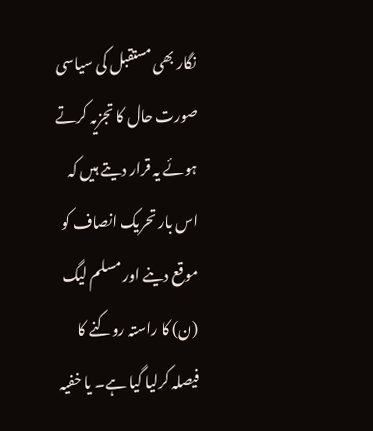نگار بھی مستقبل کی سیاسی صورت حال کا تجزیہ کرتے ہوئے یہ قرار دیتے ہیں کہ اس بار تحریک انصاف کو موقع دینے اور مسلم لیگ (ن) کا راستہ روکنے کا فیصلہ کرلیا گیا ہے۔ یا خفیہ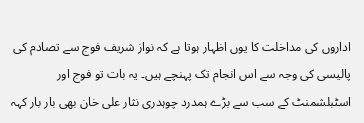اداروں کی مداخلت کا یوں اظہار ہوتا ہے کہ نواز شریف فوج سے تصادم کی پالیسی کی وجہ سے اس انجام تک پہنچے ہیں۔ یہ بات تو فوج اور اسٹبلشمنٹ کے سب سے بڑے ہمدرد چوہدری نثار علی خان بھی بار بار کہہ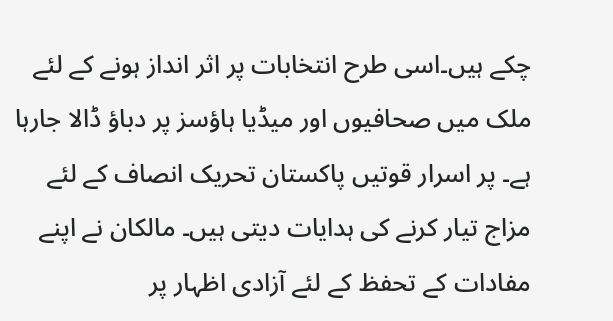چکے ہیں۔اسی طرح انتخابات پر اثر انداز ہونے کے لئے ملک میں صحافیوں اور میڈیا ہاؤسز پر دباؤ ڈالا جارہا ہے۔ پر اسرار قوتیں پاکستان تحریک انصاف کے لئے مزاج تیار کرنے کی ہدایات دیتی ہیں۔ مالکان نے اپنے مفادات کے تحفظ کے لئے آزادی اظہار پر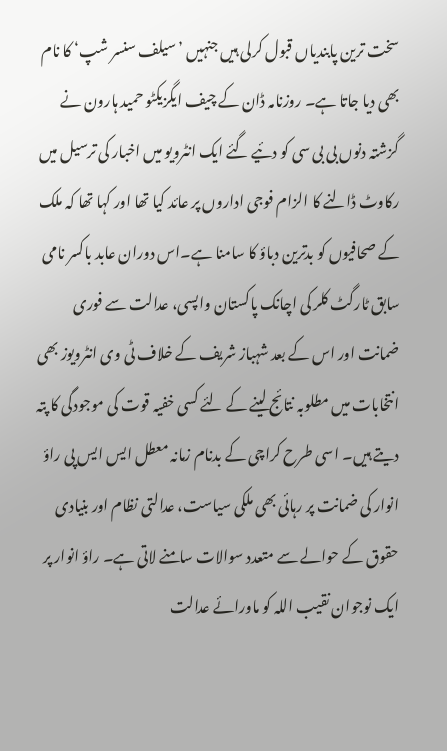سخت ترین پابندیاں قبول کرلی ہیں جنہیں ’سیلف سنسر شپ‘ کا نام بھی دیا جاتا ہے۔ روزنامہ ڈان کے چیف ایگزیکٹو حمید ہارون نے گزشتہ دنوں بی بی سی کو دئیے گئے ایک انٹرویو میں اخبار کی ترسیل میں رکاوٹ ڈالنے کا الزام فوجی اداروں پر عائد کیا تھا اور کہا تھا کہ ملک کے صحافیوں کو بدترین دباؤ کا سامنا ہے۔اس دوران عابد باکسر نامی سابق ٹارگٹ کلر کی اچانک پاکستان واپسی، عدالت سے فوری ضمانت اور اس کے بعد شہباز شریف کے خلاف ٹی وی انٹرویوز بھی انتخابات میں مطلوبہ نتائج لینے کے لئے کسی خفیہ قوت کی موجودگی کا پتہ دیتے ہیں۔ اسی طرح کراچی کے بدنام زمانہ معطل ایس ایس پی راؤ انوار کی ضمانت پر رہائی بھی ملکی سیاست، عدالتی نظام اور بنیادی حقوق کے حوالے سے متعدد سوالات سامنے لاتی ہے۔ راؤ انوار پر ایک نوجوان نقیب اللہ کو ماورائے عدالت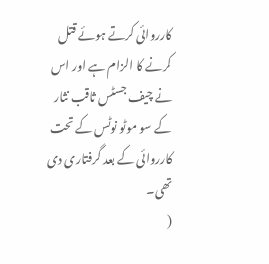کارروائی کرتے ہوئے قتل کرنے کا الزام ہے اور اس نے چیف جسٹس ثاقب نثار کے سو موٹو نوٹس کے تحت کارروائی کے بعد گرفتاری دی تھی۔
(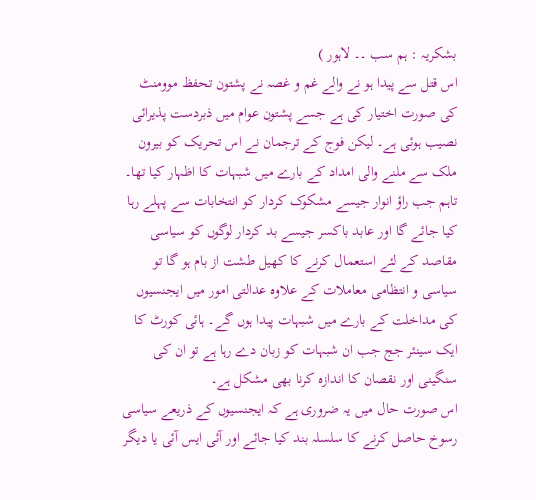بشکریہ : ہم سب ۔۔ لاہور )
اس قتل سے پیدا ہو نے والے غم و غصہ نے پشتون تحفظ موومنٹ کی صورت اختیار کی ہے جسے پشتون عوام میں ذبردست پذیرائی نصیب ہوئی ہے۔ لیکن فوج کے ترجمان نے اس تحریک کو بیرون ملک سے ملنے والی امداد کے بارے میں شبہات کا اظہار کیا تھا۔ تاہم جب راؤ انوار جیسے مشکوک کردار کو انتخابات سے پہلے رہا کیا جائے گا اور عابد باکسر جیسے بد کردار لوگوں کو سیاسی مقاصد کے لئے استعمال کرنے کا کھیل طشت از بام ہو گا تو سیاسی و انتظامی معاملات کے علاوہ عدالتی امور میں ایجنسیوں کی مداخلت کے بارے میں شبہات پیدا ہوں گے۔ ہائی کورٹ کا ایک سینئر جج جب ان شبہات کو زبان دے رہا ہے تو ان کی سنگینی اور نقصان کا اندازہ کرنا بھی مشکل ہے۔
اس صورت حال میں یہ ضروری ہے کہ ایجنسیوں کے ذریعے سیاسی رسوخ حاصل کرنے کا سلسلہ بند کیا جائے اور آئی ایس آئی یا دیگر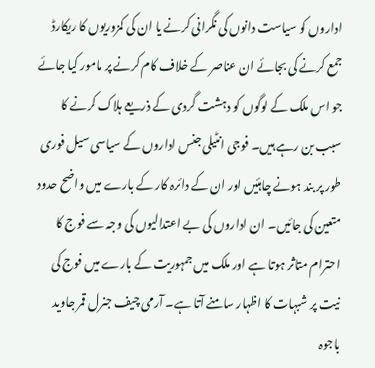اداروں کو سیاست دانوں کی نگرانی کرنے یا ان کی کمزوریوں کا ریکارڈ جمع کرنے کی بجائے ان عناصر کے خلاف کام کرنے پر مامور کیا جائے جو اس ملک کے لوگوں کو دہشت گردی کے ذریعے ہلاک کرنے کا سبب بن رہے ہیں۔ فوجی انٹیلی جنس اداروں کے سیاسی سیل فوری طور پر بند ہونے چاہئیں اور ان کے دائرہ کار کے بارے میں واضح حدود متعین کی جائیں۔ ان اداروں کی بے اعتدالیوں کی وجہ سے فوج کا احترام متاثر ہوتا ہے اور ملک میں جمہوریت کے بارے میں فوج کی نیت پر شبہات کا اظہار سامنے آتا ہے۔ آرمی چیف جنرل قمر جاوید باجوہ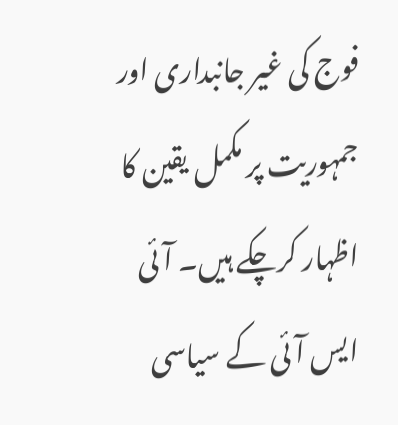فوج کی غیر جانبداری اور جمہوریت پر مکمل یقین کا اظہار کرچکے ہیں۔ آئی ایس آئی کے سیاسی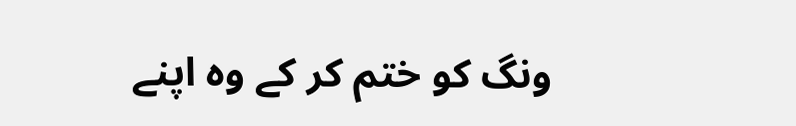ونگ کو ختم کر کے وہ اپنے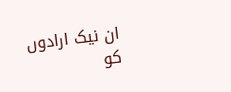ان نیک ارادوں کو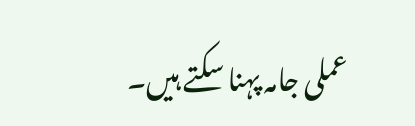عملی جامہ پہنا سکتے ہیں۔